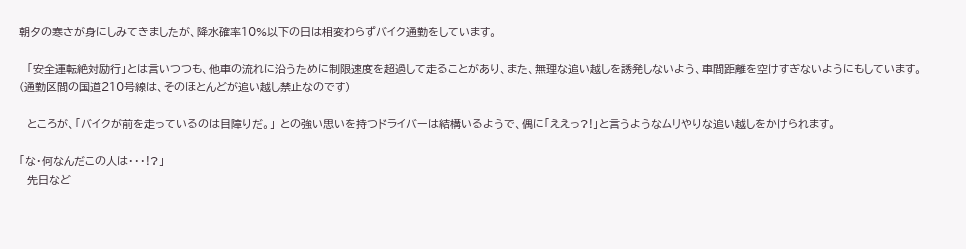朝夕の寒さが身にしみてきましたが、降水確率10%以下の日は相変わらずバイク通勤をしています。

  「安全運転絶対励行」とは言いつつも、他車の流れに沿うために制限速度を超過して走ることがあり、また、無理な追い越しを誘発しないよう、車間距離を空けすぎないようにもしています。
(通勤区間の国道210号線は、そのほとんどが追い越し禁止なのです)

  ところが、「バイクが前を走っているのは目障りだ。」 との強い思いを持つドライバーは結構いるようで、偶に「ええっ?!」と言うようなムリやりな追い越しをかけられます。

「な・何なんだこの人は・・・!?」
  先日など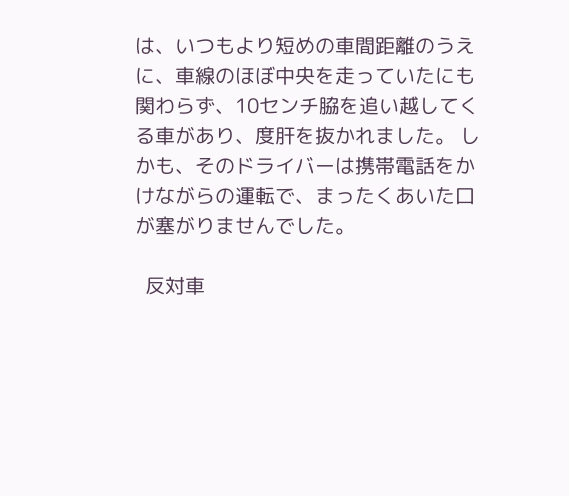は、いつもより短めの車間距離のうえに、車線のほぼ中央を走っていたにも関わらず、10センチ脇を追い越してくる車があり、度肝を抜かれました。 しかも、そのドライバーは携帯電話をかけながらの運転で、まったくあいた口が塞がりませんでした。

  反対車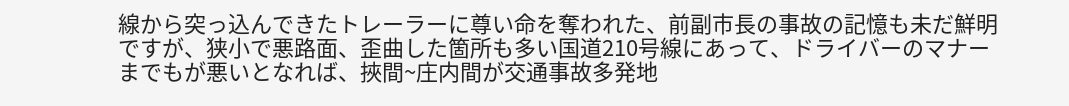線から突っ込んできたトレーラーに尊い命を奪われた、前副市長の事故の記憶も未だ鮮明ですが、狭小で悪路面、歪曲した箇所も多い国道210号線にあって、ドライバーのマナーまでもが悪いとなれば、挾間~庄内間が交通事故多発地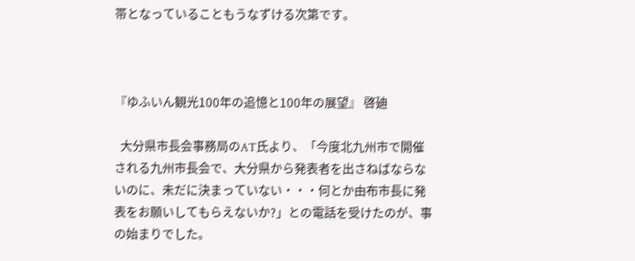帯となっていることもうなずける次第です。



『ゆふいん観光100年の追憶と100年の展望』 啓廸

  大分県市長会事務局のAT氏より、「今度北九州市で開催される九州市長会で、大分県から発表者を出さねばならないのに、未だに決まっていない・・・何とか由布市長に発表をお願いしてもらえないか?」との電話を受けたのが、事の始まりでした。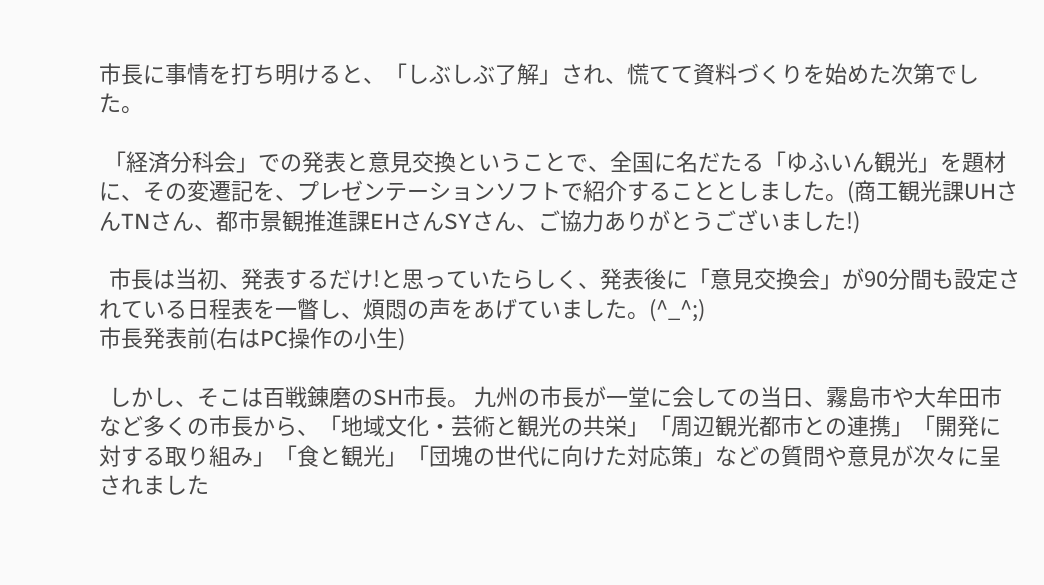市長に事情を打ち明けると、「しぶしぶ了解」され、慌てて資料づくりを始めた次第でした。

 「経済分科会」での発表と意見交換ということで、全国に名だたる「ゆふいん観光」を題材に、その変遷記を、プレゼンテーションソフトで紹介することとしました。(商工観光課UHさんTNさん、都市景観推進課EHさんSYさん、ご協力ありがとうございました!)

  市長は当初、発表するだけ!と思っていたらしく、発表後に「意見交換会」が90分間も設定されている日程表を一瞥し、煩悶の声をあげていました。(^_^;)
市長発表前(右はPC操作の小生)

  しかし、そこは百戦錬磨のSH市長。 九州の市長が一堂に会しての当日、霧島市や大牟田市など多くの市長から、「地域文化・芸術と観光の共栄」「周辺観光都市との連携」「開発に対する取り組み」「食と観光」「団塊の世代に向けた対応策」などの質問や意見が次々に呈されました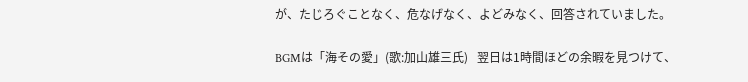が、たじろぐことなく、危なげなく、よどみなく、回答されていました。

BGMは「海その愛」(歌:加山雄三氏)   翌日は1時間ほどの余暇を見つけて、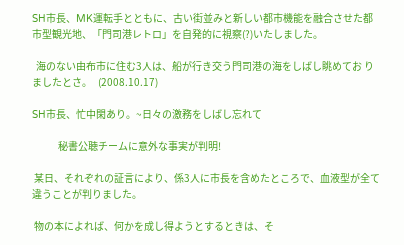SH市長、MK運転手とともに、古い街並みと新しい都市機能を融合させた都市型観光地、「門司港レトロ」を自発的に視察(?)いたしました。

  海のない由布市に住む3人は、船が行き交う門司港の海をしばし眺めてお りましたとさ。   (2008.10.17)

SH市長、忙中閑あり。~日々の激務をしばし忘れて

             秘書公聴チームに意外な事実が判明!

 某日、それぞれの証言により、係3人に市長を含めたところで、血液型が全て違うことが判りました。

 物の本によれば、何かを成し得ようとするときは、そ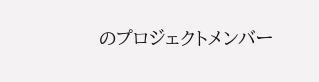のプロジェクトメンバー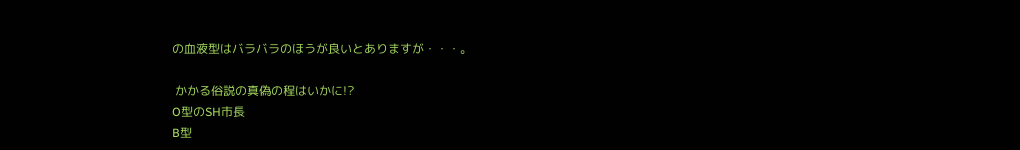の血液型はバラバラのほうが良いとありますが・・・。

 かかる俗説の真偽の程はいかに!?
O型のSH市長
B型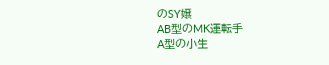のSY嬢
AB型のMK運転手
A型の小生